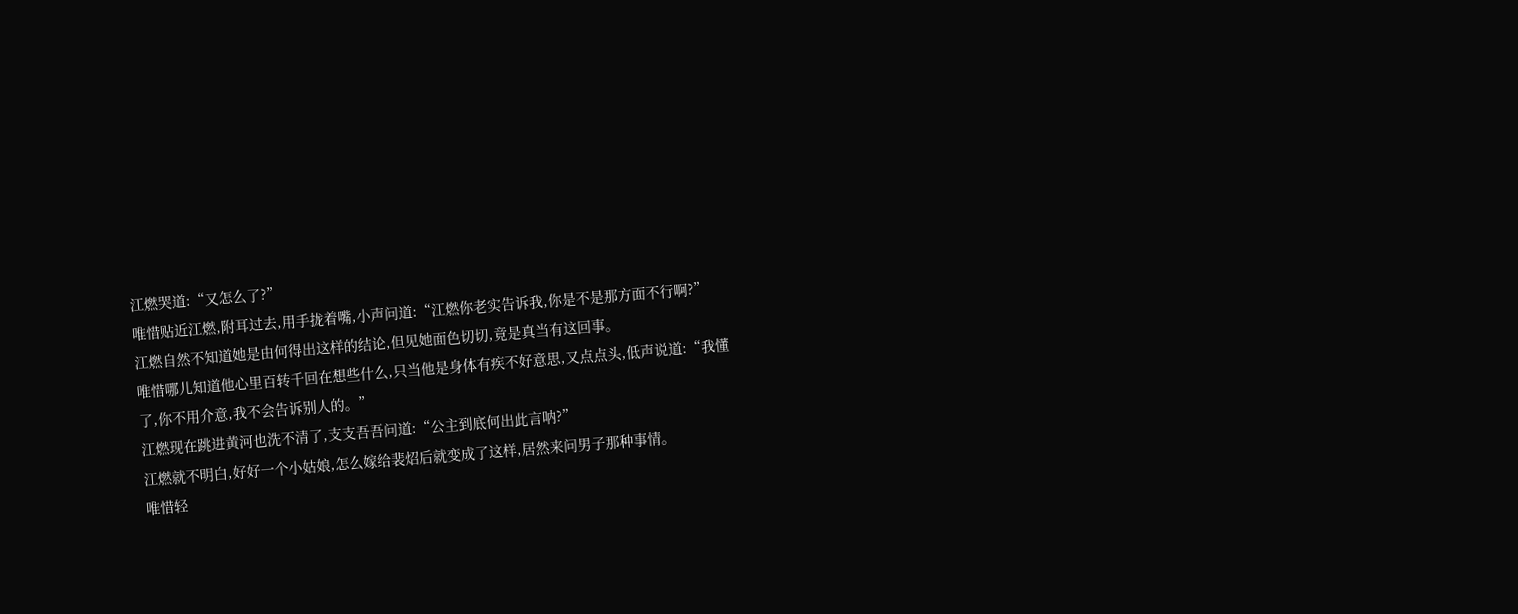江燃哭道:“又怎么了?”
唯惜贴近江燃,附耳过去,用手拢着嘴,小声问道:“江燃你老实告诉我,你是不是那方面不行啊?”
江燃自然不知道她是由何得出这样的结论,但见她面色切切,竟是真当有这回事。
唯惜哪儿知道他心里百转千回在想些什么,只当他是身体有疾不好意思,又点点头,低声说道:“我懂了,你不用介意,我不会告诉别人的。”
江燃现在跳进黄河也洗不清了,支支吾吾问道:“公主到底何出此言呐?”
江燃就不明白,好好一个小姑娘,怎么嫁给裴炤后就变成了这样,居然来问男子那种事情。
唯惜轻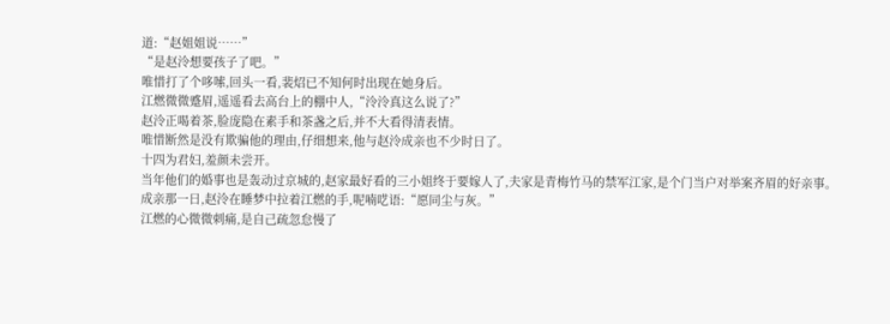道:“赵姐姐说……”
“是赵泠想要孩子了吧。”
唯惜打了个哆嗦,回头一看,裴炤已不知何时出现在她身后。
江燃微微蹙眉,遥遥看去高台上的棚中人,“泠泠真这么说了?”
赵泠正喝着茶,脸庞隐在素手和茶盏之后,并不大看得清表情。
唯惜断然是没有欺骗他的理由,仔细想来,他与赵泠成亲也不少时日了。
十四为君妇,羞颜未尝开。
当年他们的婚事也是轰动过京城的,赵家最好看的三小姐终于要嫁人了,夫家是青梅竹马的禁军江家,是个门当户对举案齐眉的好亲事。
成亲那一日,赵泠在睡梦中拉着江燃的手,呢喃呓语:“愿同尘与灰。”
江燃的心微微刺痛,是自己疏忽怠慢了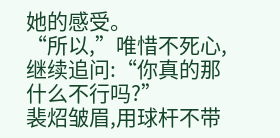她的感受。
“所以,”唯惜不死心,继续追问:“你真的那什么不行吗?”
裴炤皱眉,用球杆不带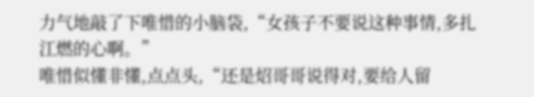力气地敲了下唯惜的小脑袋,“女孩子不要说这种事情,多扎江燃的心啊。”
唯惜似懂非懂,点点头,“还是炤哥哥说得对,要给人留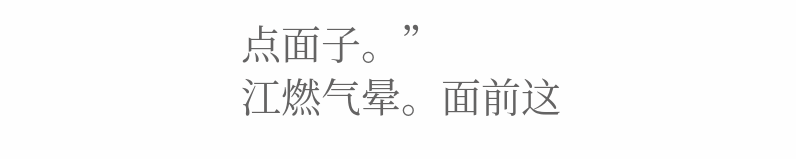点面子。”
江燃气晕。面前这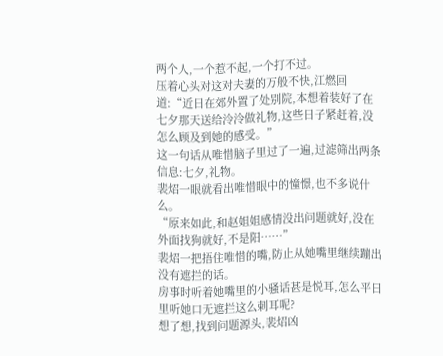两个人,一个惹不起,一个打不过。
压着心头对这对夫妻的万般不快,江燃回道:“近日在郊外置了处别院,本想着装好了在七夕那天送给泠泠做礼物,这些日子紧赶着,没怎么顾及到她的感受。”
这一句话从唯惜脑子里过了一遍,过滤筛出两条信息:七夕,礼物。
裴炤一眼就看出唯惜眼中的憧憬,也不多说什么。
“原来如此,和赵姐姐感情没出问题就好,没在外面找狗就好,不是阳……”
裴炤一把捂住唯惜的嘴,防止从她嘴里继续蹦出没有遮拦的话。
房事时听着她嘴里的小骚话甚是悦耳,怎么平日里听她口无遮拦这么刺耳呢?
想了想,找到问题源头,裴炤凶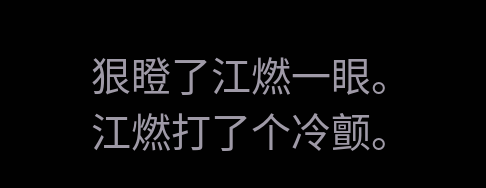狠瞪了江燃一眼。
江燃打了个冷颤。